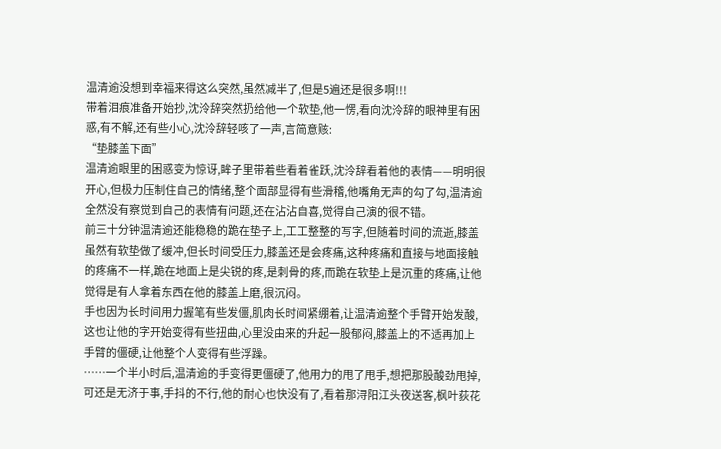温清逾没想到幸福来得这么突然,虽然减半了,但是5遍还是很多啊!!!
带着泪痕准备开始抄,沈泠辞突然扔给他一个软垫,他一愣,看向沈泠辞的眼神里有困惑,有不解,还有些小心,沈泠辞轻咳了一声,言简意赅:
“垫膝盖下面”
温清逾眼里的困惑变为惊讶,眸子里带着些看着雀跃,沈泠辞看着他的表情——明明很开心,但极力压制住自己的情绪,整个面部显得有些滑稽,他嘴角无声的勾了勾,温清逾全然没有察觉到自己的表情有问题,还在沾沾自喜,觉得自己演的很不错。
前三十分钟温清逾还能稳稳的跪在垫子上,工工整整的写字,但随着时间的流逝,膝盖虽然有软垫做了缓冲,但长时间受压力,膝盖还是会疼痛,这种疼痛和直接与地面接触的疼痛不一样,跪在地面上是尖锐的疼,是刺骨的疼,而跪在软垫上是沉重的疼痛,让他觉得是有人拿着东西在他的膝盖上磨,很沉闷。
手也因为长时间用力握笔有些发僵,肌肉长时间紧绷着,让温清逾整个手臂开始发酸,这也让他的字开始变得有些扭曲,心里没由来的升起一股郁闷,膝盖上的不适再加上手臂的僵硬,让他整个人变得有些浮躁。
……一个半小时后,温清逾的手变得更僵硬了,他用力的甩了甩手,想把那股酸劲甩掉,可还是无济于事,手抖的不行,他的耐心也快没有了,看着那浔阳江头夜送客,枫叶荻花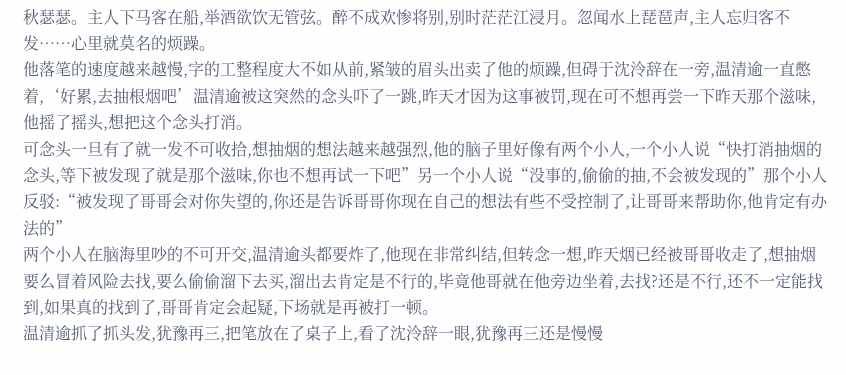秋瑟瑟。主人下马客在船,举酒欲饮无管弦。醉不成欢惨将别,别时茫茫江浸月。忽闻水上琵琶声,主人忘归客不发……心里就莫名的烦躁。
他落笔的速度越来越慢,字的工整程度大不如从前,紧皱的眉头出卖了他的烦躁,但碍于沈泠辞在一旁,温清逾一直憋着,‘好累,去抽根烟吧’温清逾被这突然的念头吓了一跳,昨天才因为这事被罚,现在可不想再尝一下昨天那个滋味,他摇了摇头,想把这个念头打消。
可念头一旦有了就一发不可收拾,想抽烟的想法越来越强烈,他的脑子里好像有两个小人,一个小人说“快打消抽烟的念头,等下被发现了就是那个滋味,你也不想再试一下吧”另一个小人说“没事的,偷偷的抽,不会被发现的”那个小人反驳:“被发现了哥哥会对你失望的,你还是告诉哥哥你现在自己的想法有些不受控制了,让哥哥来帮助你,他肯定有办法的”
两个小人在脑海里吵的不可开交,温清逾头都要炸了,他现在非常纠结,但转念一想,昨天烟已经被哥哥收走了,想抽烟要么冒着风险去找,要么偷偷溜下去买,溜出去肯定是不行的,毕竟他哥就在他旁边坐着,去找?还是不行,还不一定能找到,如果真的找到了,哥哥肯定会起疑,下场就是再被打一顿。
温清逾抓了抓头发,犹豫再三,把笔放在了桌子上,看了沈泠辞一眼,犹豫再三还是慢慢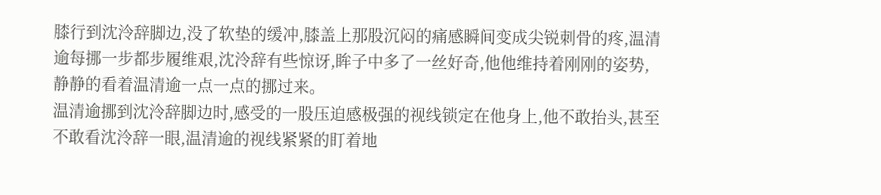膝行到沈泠辞脚边,没了软垫的缓冲,膝盖上那股沉闷的痛感瞬间变成尖锐刺骨的疼,温清逾每挪一步都步履维艰,沈泠辞有些惊讶,眸子中多了一丝好奇,他他维持着刚刚的姿势,静静的看着温清逾一点一点的挪过来。
温清逾挪到沈泠辞脚边时,感受的一股压迫感极强的视线锁定在他身上,他不敢抬头,甚至不敢看沈泠辞一眼,温清逾的视线紧紧的盯着地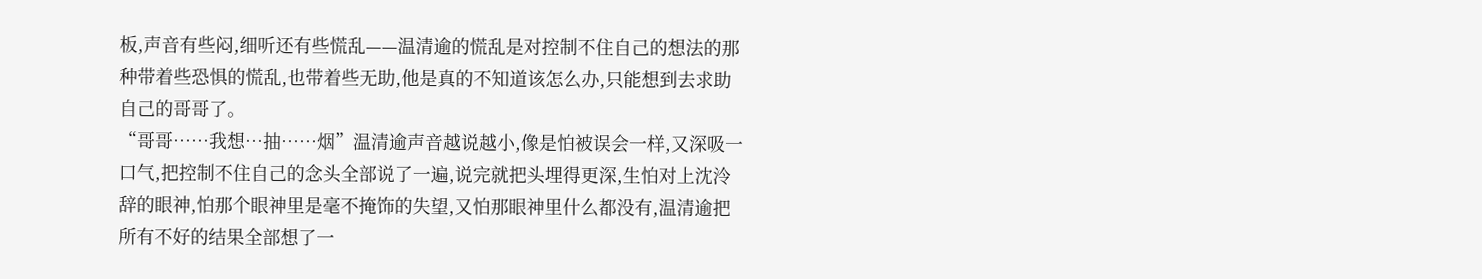板,声音有些闷,细听还有些慌乱——温清逾的慌乱是对控制不住自己的想法的那种带着些恐惧的慌乱,也带着些无助,他是真的不知道该怎么办,只能想到去求助自己的哥哥了。
“哥哥……我想…抽……烟”温清逾声音越说越小,像是怕被误会一样,又深吸一口气,把控制不住自己的念头全部说了一遍,说完就把头埋得更深,生怕对上沈泠辞的眼神,怕那个眼神里是毫不掩饰的失望,又怕那眼神里什么都没有,温清逾把所有不好的结果全部想了一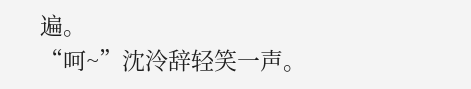遍。
“呵~”沈泠辞轻笑一声。